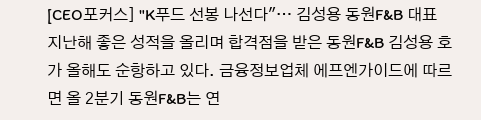[CEO포커스] "K푸드 선봉 나선다"… 김성용 동원F&B 대표
지난해 좋은 성적을 올리며 합격점을 받은 동원F&B 김성용 호가 올해도 순항하고 있다. 금융정보업체 에프엔가이드에 따르면 올 2분기 동원F&B는 연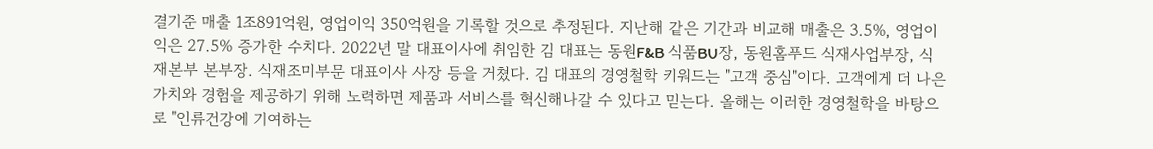결기준 매출 1조891억원, 영업이익 350억원을 기록할 것으로 추정된다. 지난해 같은 기간과 비교해 매출은 3.5%, 영업이익은 27.5% 증가한 수치다. 2022년 말 대표이사에 취임한 김 대표는 동원F&B 식품BU장, 동원홈푸드 식재사업부장, 식재본부 본부장. 식재조미부문 대표이사 사장 등을 거쳤다. 김 대표의 경영철학 키워드는 "고객 중심"이다. 고객에게 더 나은 가치와 경험을 제공하기 위해 노력하면 제품과 서비스를 혁신해나갈 수 있다고 믿는다. 올해는 이러한 경영철학을 바탕으로 "인류건강에 기여하는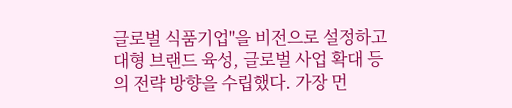글로벌 식품기업"을 비전으로 설정하고 대형 브랜드 육성, 글로벌 사업 확대 등의 전략 방향을 수립했다. 가장 먼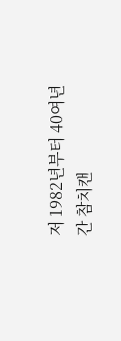저 1982년부터 40여년간 참치캔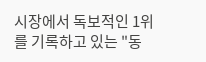시장에서 독보적인 1위를 기록하고 있는 "동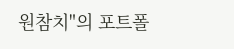원참치"의 포트폴